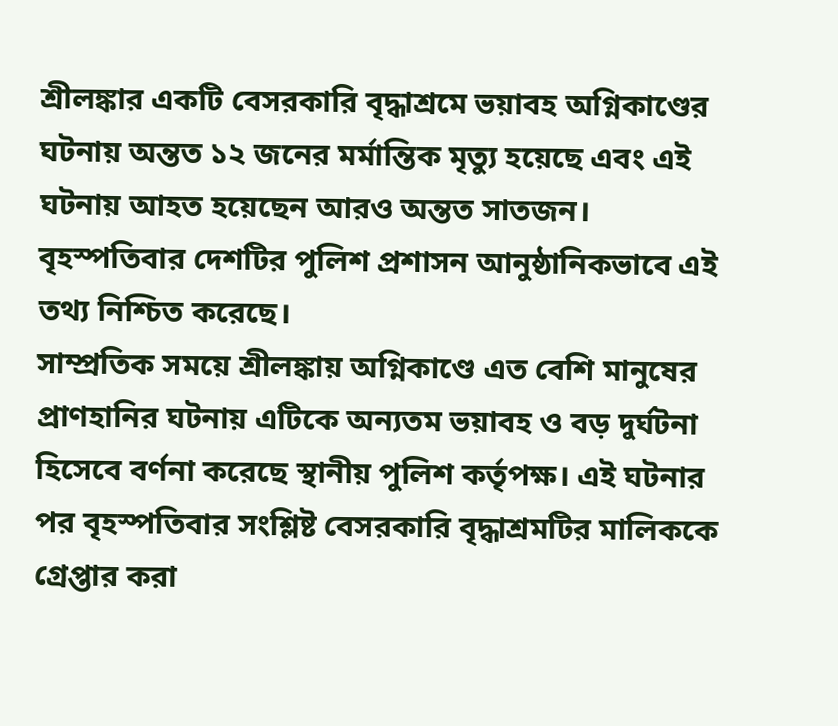শ্রীলঙ্কার একটি বেসরকারি বৃদ্ধাশ্রমে ভয়াবহ অগ্নিকাণ্ডের ঘটনায় অন্তত ১২ জনের মর্মান্তিক মৃত্যু হয়েছে এবং এই ঘটনায় আহত হয়েছেন আরও অন্তত সাতজন। বৃহস্পতিবার দেশটির পুলিশ প্রশাসন আনুষ্ঠানিকভাবে এই তথ্য নিশ্চিত করেছে।
সাম্প্রতিক সময়ে শ্রীলঙ্কায় অগ্নিকাণ্ডে এত বেশি মানুষের প্রাণহানির ঘটনায় এটিকে অন্যতম ভয়াবহ ও বড় দুর্ঘটনা হিসেবে বর্ণনা করেছে স্থানীয় পুলিশ কর্তৃপক্ষ। এই ঘটনার পর বৃহস্পতিবার সংশ্লিষ্ট বেসরকারি বৃদ্ধাশ্রমটির মালিককে গ্রেপ্তার করা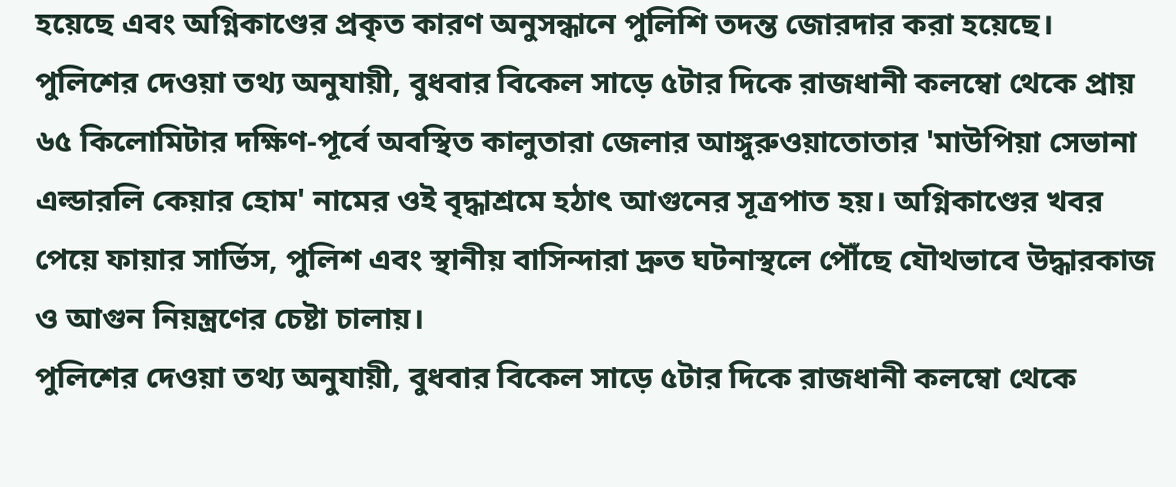হয়েছে এবং অগ্নিকাণ্ডের প্রকৃত কারণ অনুসন্ধানে পুলিশি তদন্ত জোরদার করা হয়েছে।
পুলিশের দেওয়া তথ্য অনুযায়ী, বুধবার বিকেল সাড়ে ৫টার দিকে রাজধানী কলম্বো থেকে প্রায় ৬৫ কিলোমিটার দক্ষিণ-পূর্বে অবস্থিত কালুতারা জেলার আঙ্গুরুওয়াতোতার 'মাউপিয়া সেভানা এল্ডারলি কেয়ার হোম' নামের ওই বৃদ্ধাশ্রমে হঠাৎ আগুনের সূত্রপাত হয়। অগ্নিকাণ্ডের খবর পেয়ে ফায়ার সার্ভিস, পুলিশ এবং স্থানীয় বাসিন্দারা দ্রুত ঘটনাস্থলে পৌঁছে যৌথভাবে উদ্ধারকাজ ও আগুন নিয়ন্ত্রণের চেষ্টা চালায়।
পুলিশের দেওয়া তথ্য অনুযায়ী, বুধবার বিকেল সাড়ে ৫টার দিকে রাজধানী কলম্বো থেকে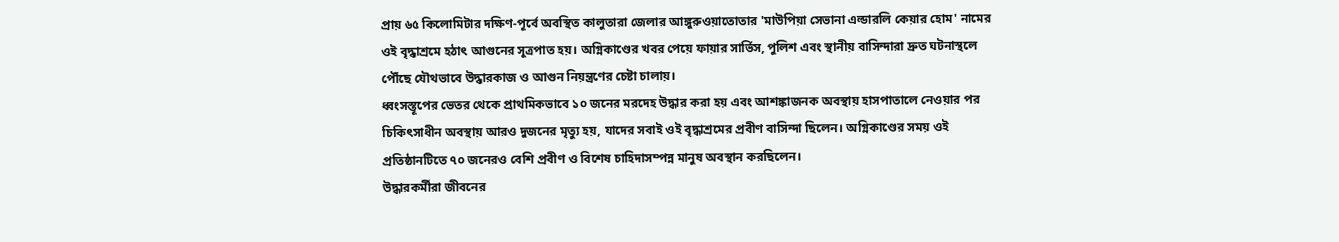প্রায় ৬৫ কিলোমিটার দক্ষিণ-পূর্বে অবস্থিত কালুতারা জেলার আঙ্গুরুওয়াতোতার 'মাউপিয়া সেভানা এল্ডারলি কেয়ার হোম' নামের ওই বৃদ্ধাশ্রমে হঠাৎ আগুনের সূত্রপাত হয়। অগ্নিকাণ্ডের খবর পেয়ে ফায়ার সার্ভিস, পুলিশ এবং স্থানীয় বাসিন্দারা দ্রুত ঘটনাস্থলে পৌঁছে যৌথভাবে উদ্ধারকাজ ও আগুন নিয়ন্ত্রণের চেষ্টা চালায়।
ধ্বংসস্তূপের ভেতর থেকে প্রাথমিকভাবে ১০ জনের মরদেহ উদ্ধার করা হয় এবং আশঙ্কাজনক অবস্থায় হাসপাতালে নেওয়ার পর চিকিৎসাধীন অবস্থায় আরও দুজনের মৃত্যু হয়, যাদের সবাই ওই বৃদ্ধাশ্রমের প্রবীণ বাসিন্দা ছিলেন। অগ্নিকাণ্ডের সময় ওই প্রতিষ্ঠানটিতে ৭০ জনেরও বেশি প্রবীণ ও বিশেষ চাহিদাসম্পন্ন মানুষ অবস্থান করছিলেন।
উদ্ধারকর্মীরা জীবনের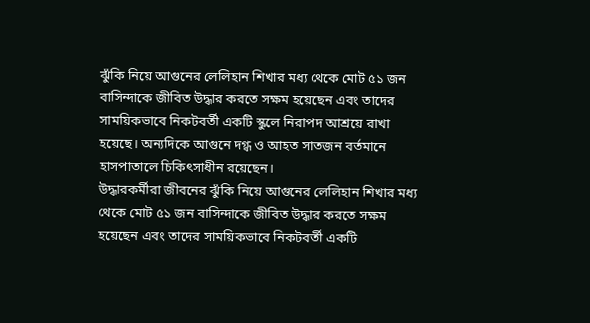ঝুঁকি নিয়ে আগুনের লেলিহান শিখার মধ্য থেকে মোট ৫১ জন বাসিন্দাকে জীবিত উদ্ধার করতে সক্ষম হয়েছেন এবং তাদের সাময়িকভাবে নিকটবর্তী একটি স্কুলে নিরাপদ আশ্রয়ে রাখা হয়েছে। অন্যদিকে আগুনে দগ্ধ ও আহত সাতজন বর্তমানে হাসপাতালে চিকিৎসাধীন রয়েছেন।
উদ্ধারকর্মীরা জীবনের ঝুঁকি নিয়ে আগুনের লেলিহান শিখার মধ্য থেকে মোট ৫১ জন বাসিন্দাকে জীবিত উদ্ধার করতে সক্ষম হয়েছেন এবং তাদের সাময়িকভাবে নিকটবর্তী একটি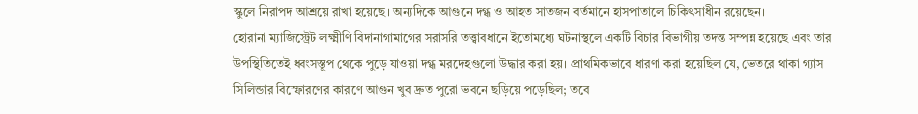স্কুলে নিরাপদ আশ্রয়ে রাখা হয়েছে। অন্যদিকে আগুনে দগ্ধ ও আহত সাতজন বর্তমানে হাসপাতালে চিকিৎসাধীন রয়েছেন।
হোরানা ম্যাজিস্ট্রেট লক্ষ্মীণি বিদানাগামাগের সরাসরি তত্ত্বাবধানে ইতোমধ্যে ঘটনাস্থলে একটি বিচার বিভাগীয় তদন্ত সম্পন্ন হয়েছে এবং তার উপস্থিতিতেই ধ্বংসস্তূপ থেকে পুড়ে যাওয়া দগ্ধ মরদেহগুলো উদ্ধার করা হয়। প্রাথমিকভাবে ধারণা করা হয়েছিল যে, ভেতরে থাকা গ্যাস সিলিন্ডার বিস্ফোরণের কারণে আগুন খুব দ্রুত পুরো ভবনে ছড়িয়ে পড়েছিল; তবে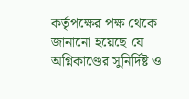কর্তৃপক্ষের পক্ষ থেকে জানানো হয়েছে যে অগ্নিকাণ্ডের সুনির্দিষ্ট ও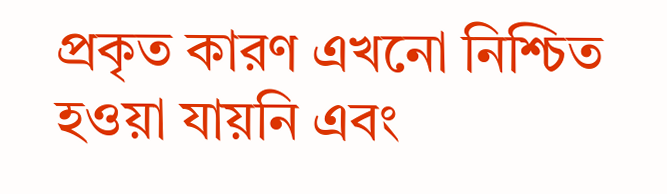প্রকৃত কারণ এখনো নিশ্চিত হওয়া যায়নি এবং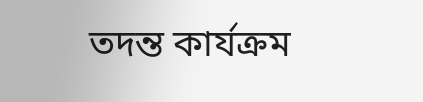তদন্ত কার্যক্রম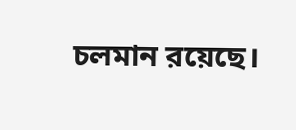চলমান রয়েছে।